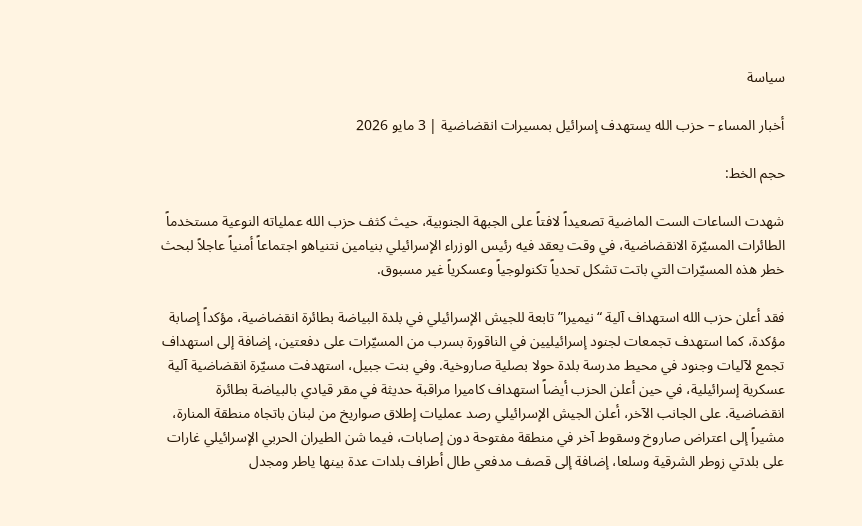سياسة

أخبار المساء – حزب الله يستهدف إسرائيل بمسيرات انقضاضية | 3 مايو 2026

حجم الخط:

شهدت الساعات الست الماضية تصعيداً لافتاً على الجبهة الجنوبية، حيث كثف حزب الله عملياته النوعية مستخدماً الطائرات المسيّرة الانقضاضية، في وقت يعقد فيه رئيس الوزراء الإسرائيلي بنيامين نتنياهو اجتماعاً أمنياً عاجلاً لبحث خطر هذه المسيّرات التي باتت تشكل تحدياً تكنولوجياً وعسكرياً غير مسبوق.

فقد أعلن حزب الله استهداف آلية “نيميرا” تابعة للجيش الإسرائيلي في بلدة البياضة بطائرة انقضاضية، مؤكداً إصابة مؤكدة، كما استهدف تجمعات لجنود إسرائيليين في الناقورة بسرب من المسيّرات على دفعتين، إضافة إلى استهداف تجمع لآليات وجنود في محيط مدرسة بلدة حولا بصلية صاروخية. وفي بنت جبيل، استهدفت مسيّرة انقضاضية آلية عسكرية إسرائيلية، في حين أعلن الحزب أيضاً استهداف كاميرا مراقبة حديثة في مقر قيادي بالبياضة بطائرة انقضاضية. على الجانب الآخر، أعلن الجيش الإسرائيلي رصد عمليات إطلاق صواريخ من لبنان باتجاه منطقة المنارة، مشيراً إلى اعتراض صاروخ وسقوط آخر في منطقة مفتوحة دون إصابات، فيما شن الطيران الحربي الإسرائيلي غارات على بلدتي زوطر الشرقية وسلعا، إضافة إلى قصف مدفعي طال أطراف بلدات عدة بينها ياطر ومجدل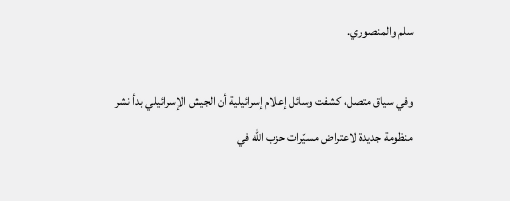سلم والمنصوري.

وفي سياق متصل، كشفت وسائل إعلام إسرائيلية أن الجيش الإسرائيلي بدأ نشر منظومة جديدة لاعتراض مسيّرات حزب الله في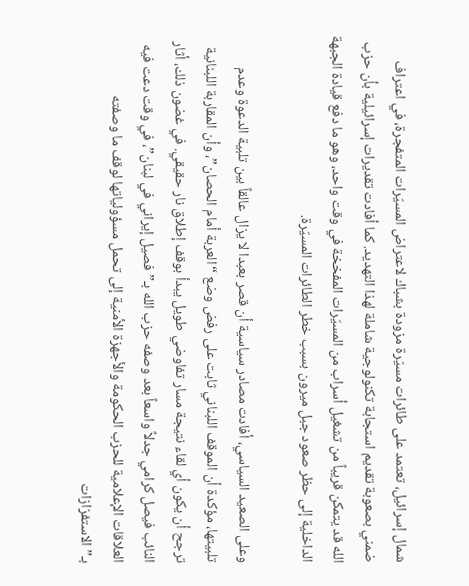شمال إسرائيل، تعتمد على طائرات مسيّرة مزودة بشباك لاعتراض المسيّرات المتفجرة، في اعتراف ضمني بصعوبة تقديم استجابة تكنولوجية شاملة لهذا التهديد. كما أفادت تقديرات إسرائيلية بأن حزب الله قد يتمكن قريباً من تشغيل أسراب من المسيّرات المفخخة في وقت واحد، وهو ما دفع قيادة الجبهة الداخلية إلى حظر صعود جبل ميرون بسبب خطر الطائرات المسيّرة.

وعلى الصعيد السياسي، أفادت مصادر سياسية أن قصر بعبدا لا يزال عالقاً بين تلبية الدعوة وعدم تلبيتها، مؤكدة أن الموقف اللبناني ثابت على رفض وضع “العربة أمام الحصان”، وأن المقاربة اللبنانية ترجح أن يكون أي لقاء نتيجة مسار تفاوضي طويل يبدأ بوقف إطلاق نار حقيقي. في غضون ذلك، أثار النائب فيصل كرامي جدلاً واسعاً بعد وصفه حزب الله بـ”فصيل إيراني في لبنان”، في وقت دعت فيه العلاقات الإعلامية للحزب الحكومة والأجهزة الأمنية إلى تحمل مسؤولياتها لوقف ما وصفته بـ”الاستفزازات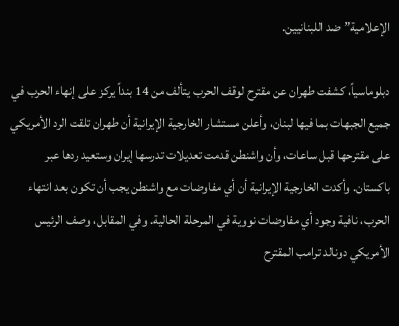الإعلامية” ضد اللبنانيين.

دبلوماسياً، كشفت طهران عن مقترح لوقف الحرب يتألف من 14 بنداً يركز على إنهاء الحرب في جميع الجبهات بما فيها لبنان، وأعلن مستشار الخارجية الإيرانية أن طهران تلقت الرد الأمريكي على مقترحها قبل ساعات، وأن واشنطن قدمت تعديلات تدرسها إيران وستعيد ردها عبر باكستان. وأكدت الخارجية الإيرانية أن أي مفاوضات مع واشنطن يجب أن تكون بعد انتهاء الحرب، نافية وجود أي مفاوضات نووية في المرحلة الحالية. وفي المقابل، وصف الرئيس الأمريكي دونالد ترامب المقترح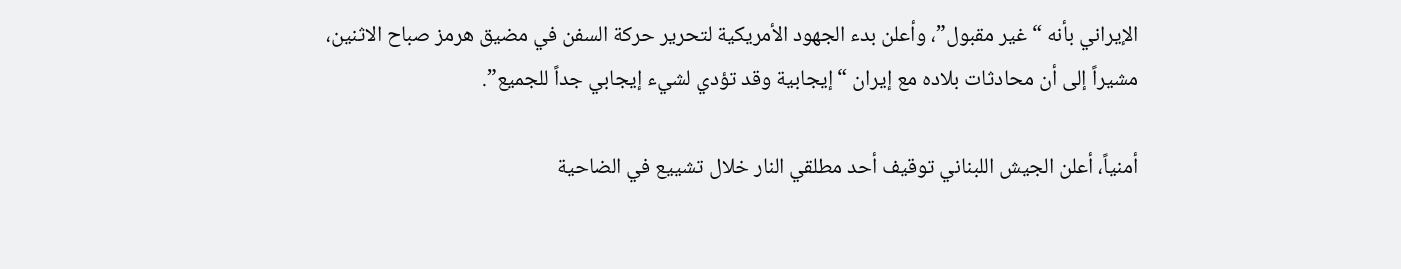الإيراني بأنه “غير مقبول”، وأعلن بدء الجهود الأمريكية لتحرير حركة السفن في مضيق هرمز صباح الاثنين، مشيراً إلى أن محادثات بلاده مع إيران “إيجابية وقد تؤدي لشيء إيجابي جداً للجميع”.

أمنياً، أعلن الجيش اللبناني توقيف أحد مطلقي النار خلال تشييع في الضاحية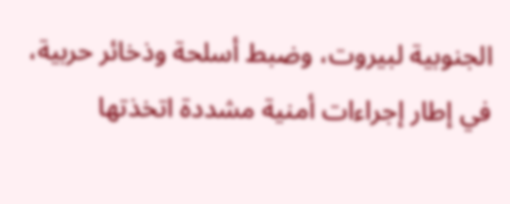الجنوبية لبيروت، وضبط أسلحة وذخائر حربية، في إطار إجراءات أمنية مشددة اتخذتها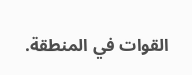القوات في المنطقة.